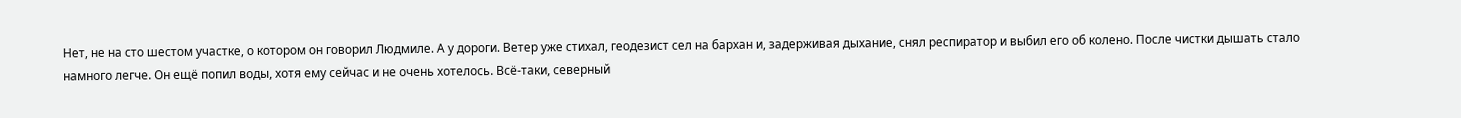Нет, не на сто шестом участке, о котором он говорил Людмиле. А у дороги. Ветер уже стихал, геодезист сел на бархан и, задерживая дыхание, снял респиратор и выбил его об колено. После чистки дышать стало намного легче. Он ещё попил воды, хотя ему сейчас и не очень хотелось. Всё-таки, северный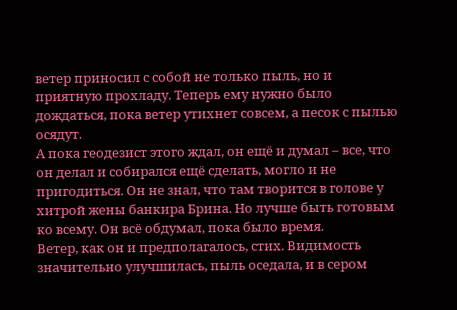ветер приносил с собой не только пыль, но и приятную прохладу. Теперь ему нужно было дождаться, пока ветер утихнет совсем, а песок с пылью осядут.
А пока геодезист этого ждал, он ещё и думал – все, что он делал и собирался ещё сделать, могло и не пригодиться. Он не знал, что там творится в голове у хитрой жены банкира Брина. Но лучше быть готовым ко всему. Он всё обдумал, пока было время.
Ветер, как он и предполагалось, стих. Видимость значительно улучшилась, пыль оседала, и в сером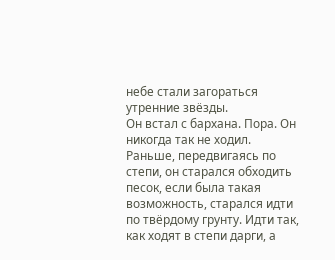небе стали загораться утренние звёзды.
Он встал с бархана. Пора. Он никогда так не ходил. Раньше, передвигаясь по степи, он старался обходить песок, если была такая возможность, старался идти по твёрдому грунту. Идти так, как ходят в степи дарги, а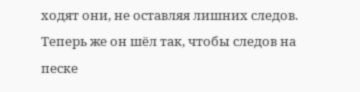ходят они, не оставляя лишних следов.
Теперь же он шёл так, чтобы следов на песке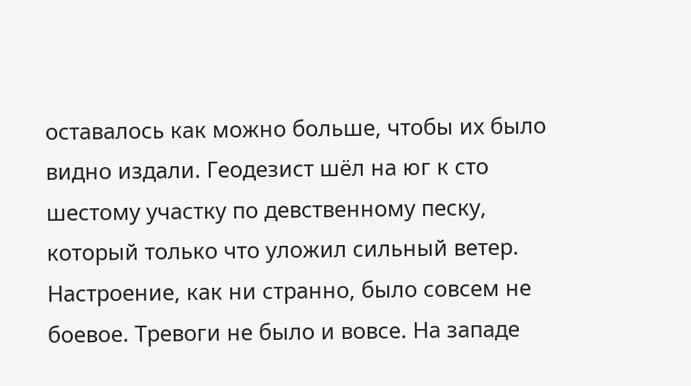оставалось как можно больше, чтобы их было видно издали. Геодезист шёл на юг к сто шестому участку по девственному песку, который только что уложил сильный ветер. Настроение, как ни странно, было совсем не боевое. Тревоги не было и вовсе. На западе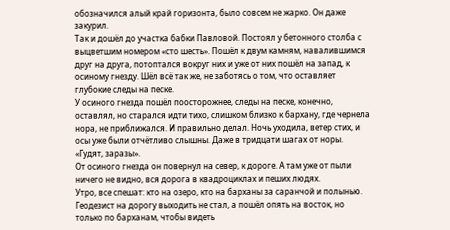обозначился алый край горизонта, было совсем не жарко. Он даже закурил.
Так и дошёл до участка бабки Павловой. Постоял у бетонного столба с выцветшим номером «сто шесть». Пошёл к двум камням, навалившимся друг на друга, потоптался вокруг них и уже от них пошёл на запад, к осиному гнезду. Шёл всё так же, не заботясь о том, что оставляет глубокие следы на песке.
У осиного гнезда пошёл поосторожнее, следы на песке, конечно, оставлял, но старался идти тихо, слишком близко к бархану, где чернела нора, не приближался. И правильно делал. Ночь уходила, ветер стих, и осы уже были отчётливо слышны. Даже в тридцати шагах от норы.
«Гудят, заразы».
От осиного гнезда он повернул на север, к дороге. А там уже от пыли ничего не видно, вся дорога в квадроциклах и пеших людях.
Утро, все спешат: кто на озеро, кто на барханы за саранчой и полынью.
Геодезист на дорогу выходить не стал, а пошёл опять на восток, но только по барханам, чтобы видеть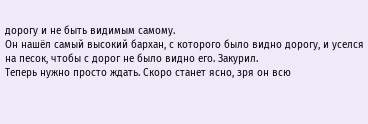дорогу и не быть видимым самому.
Он нашёл самый высокий бархан, с которого было видно дорогу, и уселся на песок, чтобы с дорог не было видно его. Закурил.
Теперь нужно просто ждать. Скоро станет ясно, зря он всю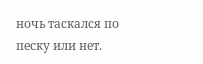ночь таскался по песку или нет.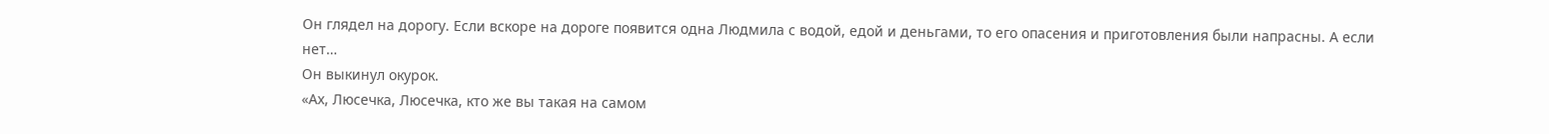Он глядел на дорогу. Если вскоре на дороге появится одна Людмила с водой, едой и деньгами, то его опасения и приготовления были напрасны. А если нет…
Он выкинул окурок.
«Ах, Люсечка, Люсечка, кто же вы такая на самом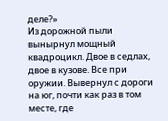деле?»
Из дорожной пыли вынырнул мощный квадроцикл. Двое в седлах, двое в кузове. Все при оружии. Вывернул с дороги на юг, почти как раз в том месте, где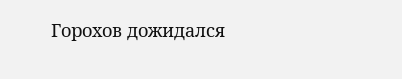Горохов дожидался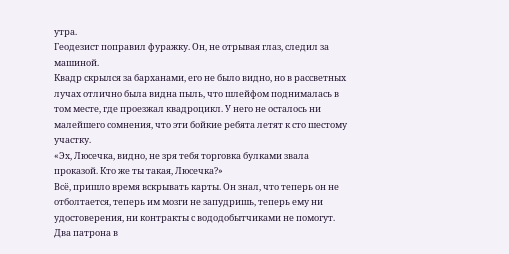утра.
Геодезист поправил фуражку. Он, не отрывая глаз, следил за машиной.
Квадр скрылся за барханами, его не было видно, но в рассветных лучах отлично была видна пыль, что шлейфом поднималась в том месте, где проезжал квадроцикл. У него не осталось ни малейшего сомнения, что эти бойкие ребята летят к сто шестому участку.
«Эх, Люсечка, видно, не зря тебя торговка булками звала проказой. Кто же ты такая, Люсечка?»
Всё, пришло время вскрывать карты. Он знал, что теперь он не отболтается, теперь им мозги не запудришь, теперь ему ни удостоверения, ни контракты с вододобытчиками не помогут.
Два патрона в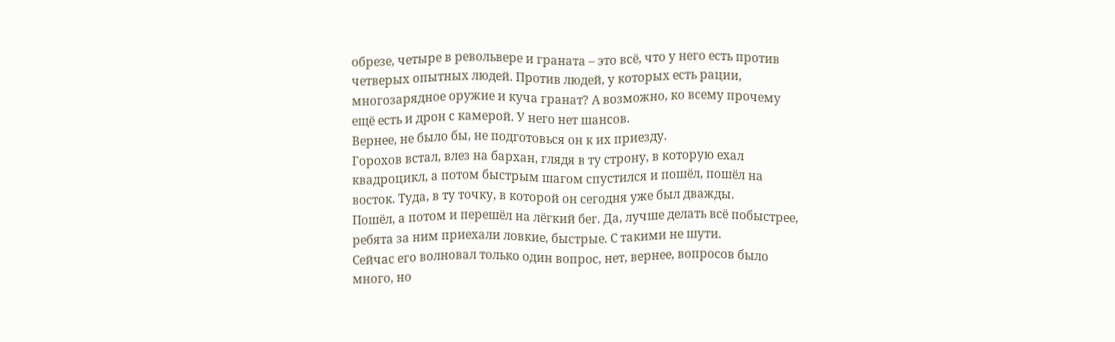обрезе, четыре в револьвере и граната – это всё, что у него есть против четверых опытных людей. Против людей, у которых есть рации, многозарядное оружие и куча гранат? А возможно, ко всему прочему ещё есть и дрон с камерой. У него нет шансов.
Вернее, не было бы, не подготовься он к их приезду.
Горохов встал, влез на бархан, глядя в ту строну, в которую ехал квадроцикл, а потом быстрым шагом спустился и пошёл, пошёл на восток. Туда, в ту точку, в которой он сегодня уже был дважды.
Пошёл, а потом и перешёл на лёгкий бег. Да, лучше делать всё побыстрее, ребята за ним приехали ловкие, быстрые. С такими не шути.
Сейчас его волновал только один вопрос, нет, вернее, вопросов было много, но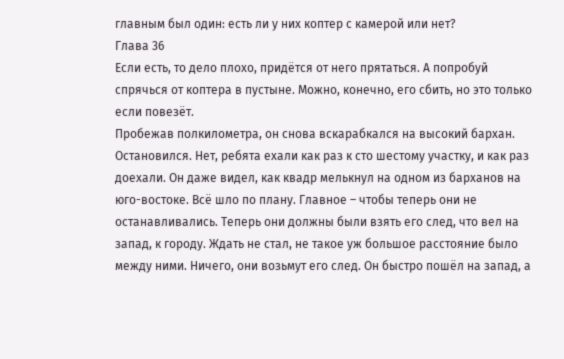главным был один: есть ли у них коптер с камерой или нет?
Глава 36
Если есть, то дело плохо, придётся от него прятаться. А попробуй спрячься от коптера в пустыне. Можно, конечно, его сбить, но это только если повезёт.
Пробежав полкилометра, он снова вскарабкался на высокий бархан. Остановился. Нет, ребята ехали как раз к сто шестому участку, и как раз доехали. Он даже видел, как квадр мелькнул на одном из барханов на юго-востоке. Всё шло по плану. Главное – чтобы теперь они не останавливались. Теперь они должны были взять его след, что вел на запад, к городу. Ждать не стал, не такое уж большое расстояние было между ними. Ничего, они возьмут его след. Он быстро пошёл на запад, а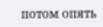потом опять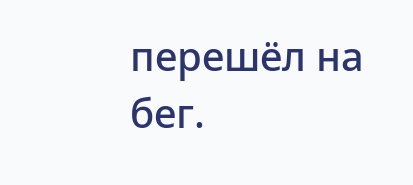перешёл на бег.